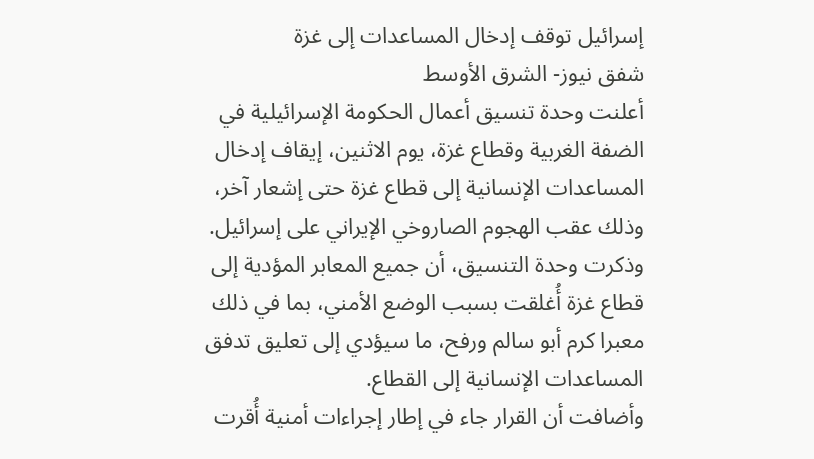إسرائيل توقف إدخال المساعدات إلى غزة
شفق نيوز- الشرق الأوسط
أعلنت وحدة تنسيق أعمال الحكومة الإسرائيلية في الضفة الغربية وقطاع غزة، يوم الاثنين، إيقاف إدخال المساعدات الإنسانية إلى قطاع غزة حتى إشعار آخر، وذلك عقب الهجوم الصاروخي الإيراني على إسرائيل.
وذكرت وحدة التنسيق، أن جميع المعابر المؤدية إلى قطاع غزة أُغلقت بسبب الوضع الأمني، بما في ذلك معبرا كرم أبو سالم ورفح، ما سيؤدي إلى تعليق تدفق المساعدات الإنسانية إلى القطاع.
وأضافت أن القرار جاء في إطار إجراءات أمنية أُقرت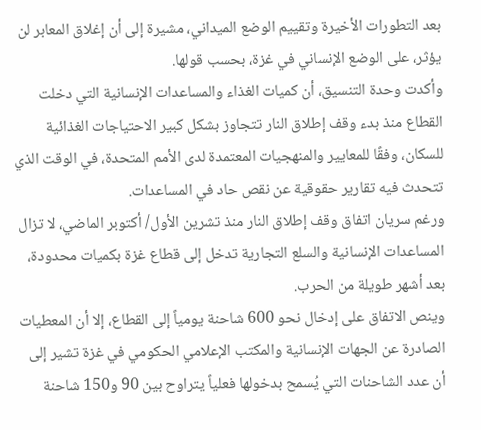بعد التطورات الأخيرة وتقييم الوضع الميداني، مشيرة إلى أن إغلاق المعابر لن يؤثر، على الوضع الإنساني في غزة، بحسب قولها.
وأكدت وحدة التنسيق، أن كميات الغذاء والمساعدات الإنسانية التي دخلت القطاع منذ بدء وقف إطلاق النار تتجاوز بشكل كبير الاحتياجات الغذائية للسكان، وفقًا للمعايير والمنهجيات المعتمدة لدى الأمم المتحدة، في الوقت الذي تتحدث فيه تقارير حقوقية عن نقص حاد في المساعدات.
ورغم سريان اتفاق وقف إطلاق النار منذ تشرين الأول/ أكتوبر الماضي، لا تزال المساعدات الإنسانية والسلع التجارية تدخل إلى قطاع غزة بكميات محدودة، بعد أشهر طويلة من الحرب.
وينص الاتفاق على إدخال نحو 600 شاحنة يومياً إلى القطاع، إلا أن المعطيات الصادرة عن الجهات الإنسانية والمكتب الإعلامي الحكومي في غزة تشير إلى أن عدد الشاحنات التي يُسمح بدخولها فعلياً يتراوح بين 90 و150 شاحنة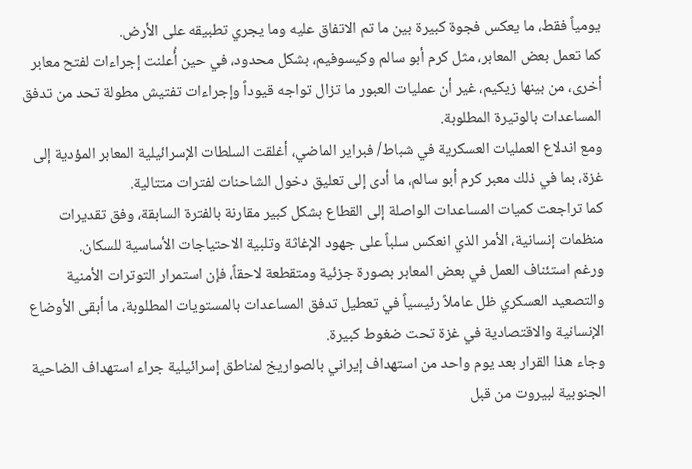يومياً فقط، ما يعكس فجوة كبيرة بين ما تم الاتفاق عليه وما يجري تطبيقه على الأرض.
كما تعمل بعض المعابر، مثل كرم أبو سالم وكيسوفيم، بشكل محدود، في حين أُعلنت إجراءات لفتح معابر أخرى، من بينها زيكيم، غير أن عمليات العبور ما تزال تواجه قيوداً وإجراءات تفتيش مطولة تحد من تدفق المساعدات بالوتيرة المطلوبة.
ومع اندلاع العمليات العسكرية في شباط/ فبراير الماضي، أغلقت السلطات الإسرائيلية المعابر المؤدية إلى غزة، بما في ذلك معبر كرم أبو سالم، ما أدى إلى تعليق دخول الشاحنات لفترات متتالية.
كما تراجعت كميات المساعدات الواصلة إلى القطاع بشكل كبير مقارنة بالفترة السابقة، وفق تقديرات منظمات إنسانية، الأمر الذي انعكس سلباً على جهود الإغاثة وتلبية الاحتياجات الأساسية للسكان.
ورغم استئناف العمل في بعض المعابر بصورة جزئية ومتقطعة لاحقاً، فإن استمرار التوترات الأمنية والتصعيد العسكري ظل عاملاً رئيسياً في تعطيل تدفق المساعدات بالمستويات المطلوبة، ما أبقى الأوضاع الإنسانية والاقتصادية في غزة تحت ضغوط كبيرة.
وجاء هذا القرار بعد يوم واحد من استهداف إيراني بالصواريخ لمناطق إسرائيلية جراء استهداف الضاحية الجنوبية لبيروت من قبل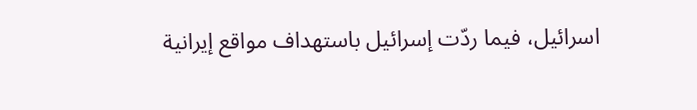اسرائيل، فيما ردّت إسرائيل باستهداف مواقع إيرانية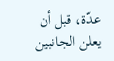عدّة، قبل أن يعلن الجانبين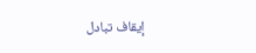إيقاف تبادل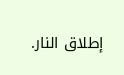إطلاق النار.